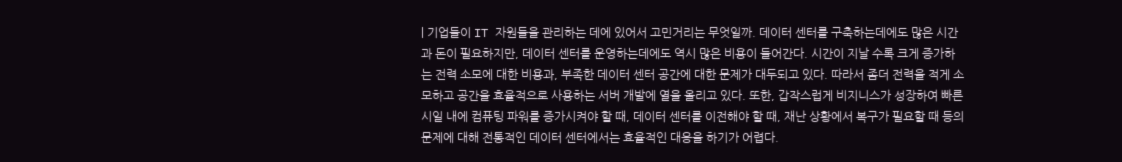| 기업들이 IT 자원들을 관리하는 데에 있어서 고민거리는 무엇일까. 데이터 센터를 구축하는데에도 많은 시간과 돈이 필요하지만, 데이터 센터를 운영하는데에도 역시 많은 비용이 들어간다. 시간이 지날 수록 크게 증가하는 전력 소모에 대한 비용과, 부족한 데이터 센터 공간에 대한 문제가 대두되고 있다. 따라서 좀더 전력을 적게 소모하고 공간을 효율적으로 사용하는 서버 개발에 열을 올리고 있다. 또한, 갑작스럽게 비지니스가 성장하여 빠른 시일 내에 컴퓨팅 파워를 증가시켜야 할 때, 데이터 센터를 이전해야 할 때, 재난 상황에서 복구가 필요할 때 등의 문제에 대해 전통적인 데이터 센터에서는 효율적인 대응을 하기가 어렵다.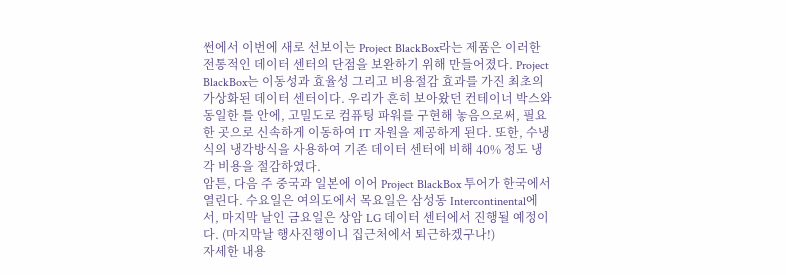썬에서 이번에 새로 선보이는 Project BlackBox라는 제품은 이러한 전통적인 데이터 센터의 단점을 보완하기 위해 만들어졌다. Project BlackBox는 이동성과 효율성 그리고 비용절감 효과를 가진 최초의 가상화된 데이터 센터이다. 우리가 흔히 보아왔던 컨테이너 박스와 동일한 틀 안에, 고밀도로 컴퓨팅 파워를 구현해 놓음으로써, 필요한 곳으로 신속하게 이동하여 IT 자원을 제공하게 된다. 또한, 수냉식의 냉각방식을 사용하여 기존 데이터 센터에 비해 40% 정도 냉각 비용을 절감하였다.
암튼, 다음 주 중국과 일본에 이어 Project BlackBox 투어가 한국에서 열린다. 수요일은 여의도에서 목요일은 삼성동 Intercontinental에서, 마지막 날인 금요일은 상암 LG 데이터 센터에서 진행될 예정이다. (마지막날 행사진행이니 집근처에서 퇴근하겠구나!)
자세한 내용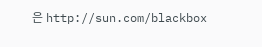은 http://sun.com/blackbox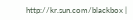http://kr.sun.com/blackbox |